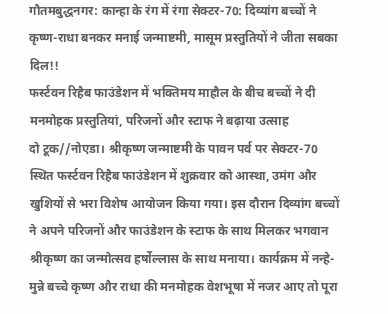गौतमबुद्धनगर: कान्हा के रंग में रंगा सेक्टर-70: दिव्यांग बच्चों ने कृष्ण-राधा बनकर मनाई जन्माष्टमी, मासूम प्रस्तुतियों ने जीता सबका दिल!!
फर्स्टवन रिहैब फाउंडेशन में भक्तिमय माहौल के बीच बच्चों ने दी मनमोहक प्रस्तुतियां, परिजनों और स्टाफ ने बढ़ाया उत्साह
दो टूक//नोएडा। श्रीकृष्ण जन्माष्टमी के पावन पर्व पर सेक्टर-70 स्थित फर्स्टवन रिहैब फाउंडेशन में शुक्रवार को आस्था, उमंग और खुशियों से भरा विशेष आयोजन किया गया। इस दौरान दिव्यांग बच्चों ने अपने परिजनों और फाउंडेशन के स्टाफ के साथ मिलकर भगवान श्रीकृष्ण का जन्मोत्सव हर्षोल्लास के साथ मनाया। कार्यक्रम में नन्हे-मुन्ने बच्चे कृष्ण और राधा की मनमोहक वेशभूषा में नजर आए तो पूरा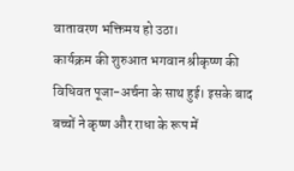वातावरण भक्तिमय हो उठा।
कार्यक्रम की शुरुआत भगवान श्रीकृष्ण की विधिवत पूजा-अर्चना के साथ हुई। इसके बाद बच्चों ने कृष्ण और राधा के रूप में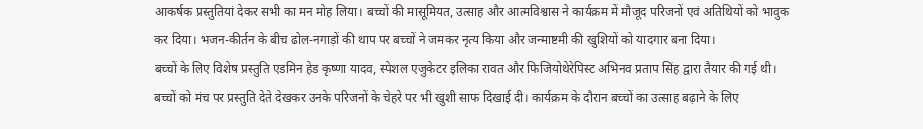आकर्षक प्रस्तुतियां देकर सभी का मन मोह लिया। बच्चों की मासूमियत, उत्साह और आत्मविश्वास ने कार्यक्रम में मौजूद परिजनों एवं अतिथियों को भावुक कर दिया। भजन-कीर्तन के बीच ढोल-नगाड़ों की थाप पर बच्चों ने जमकर नृत्य किया और जन्माष्टमी की खुशियों को यादगार बना दिया।
बच्चों के लिए विशेष प्रस्तुति एडमिन हेड कृष्णा यादव, स्पेशल एजुकेटर इलिका रावत और फिजियोथेरेपिस्ट अभिनव प्रताप सिंह द्वारा तैयार की गई थी। बच्चों को मंच पर प्रस्तुति देते देखकर उनके परिजनों के चेहरे पर भी खुशी साफ दिखाई दी। कार्यक्रम के दौरान बच्चों का उत्साह बढ़ाने के लिए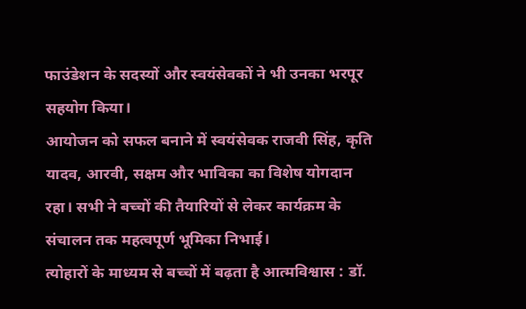फाउंडेशन के सदस्यों और स्वयंसेवकों ने भी उनका भरपूर सहयोग किया।
आयोजन को सफल बनाने में स्वयंसेवक राजवी सिंह, कृति यादव, आरवी, सक्षम और भाविका का विशेष योगदान रहा। सभी ने बच्चों की तैयारियों से लेकर कार्यक्रम के संचालन तक महत्वपूर्ण भूमिका निभाई।
त्योहारों के माध्यम से बच्चों में बढ़ता है आत्मविश्वास : डॉ.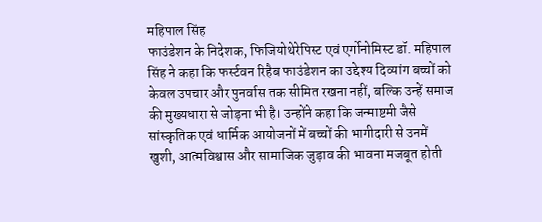महिपाल सिंह
फाउंडेशन के निदेशक, फिजियोथेरेपिस्ट एवं एर्गोनोमिस्ट डॉ. महिपाल सिंह ने कहा कि फर्स्टवन रिहैब फाउंडेशन का उद्देश्य दिव्यांग बच्चों को केवल उपचार और पुनर्वास तक सीमित रखना नहीं, बल्कि उन्हें समाज की मुख्यधारा से जोड़ना भी है। उन्होंने कहा कि जन्माष्टमी जैसे सांस्कृतिक एवं धार्मिक आयोजनों में बच्चों की भागीदारी से उनमें खुशी, आत्मविश्वास और सामाजिक जुड़ाव की भावना मजबूत होती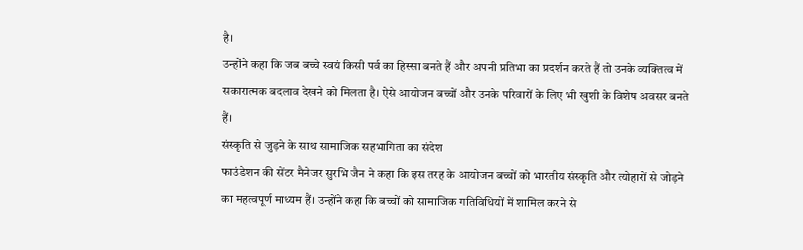है।
उन्होंने कहा कि जब बच्चे स्वयं किसी पर्व का हिस्सा बनते हैं और अपनी प्रतिभा का प्रदर्शन करते हैं तो उनके व्यक्तित्व में सकारात्मक बदलाव देखने को मिलता है। ऐसे आयोजन बच्चों और उनके परिवारों के लिए भी खुशी के विशेष अवसर बनते हैं।
संस्कृति से जुड़ने के साथ सामाजिक सहभागिता का संदेश
फाउंडेशन की सेंटर मैनेजर सुरभि जैन ने कहा कि इस तरह के आयोजन बच्चों को भारतीय संस्कृति और त्योहारों से जोड़ने का महत्वपूर्ण माध्यम हैं। उन्होंने कहा कि बच्चों को सामाजिक गतिविधियों में शामिल करने से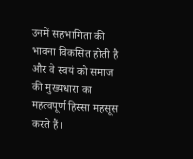उनमें सहभागिता की भावना विकसित होती है और वे स्वयं को समाज की मुख्यधारा का महत्वपूर्ण हिस्सा महसूस करते हैं।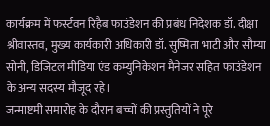कार्यक्रम में फर्स्टवन रिहैब फाउंडेशन की प्रबंध निदेशक डॉ. दीक्षा श्रीवास्तव, मुख्य कार्यकारी अधिकारी डॉ. सुष्मिता भाटी और सौम्या सोनी, डिजिटल मीडिया एंड कम्युनिकेशन मैनेजर सहित फाउंडेशन के अन्य सदस्य मौजूद रहे।
जन्माष्टमी समारोह के दौरान बच्चों की प्रस्तुतियों ने पूरे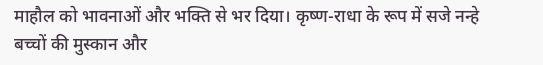माहौल को भावनाओं और भक्ति से भर दिया। कृष्ण-राधा के रूप में सजे नन्हे बच्चों की मुस्कान और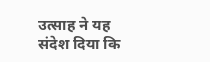उत्साह ने यह संदेश दिया कि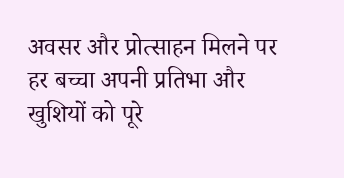अवसर और प्रोत्साहन मिलने पर हर बच्चा अपनी प्रतिभा और खुशियों को पूरे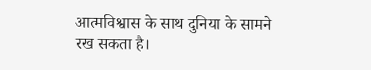आत्मविश्वास के साथ दुनिया के सामने रख सकता है।